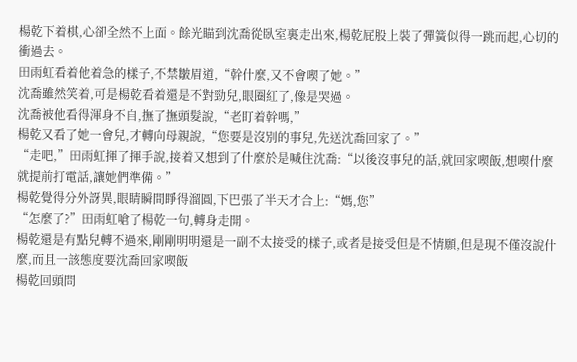楊乾下着棋,心卻全然不上面。餘光瞄到沈喬從臥室裏走出來,楊乾屁股上裝了彈簧似得一跳而起,心切的衝過去。
田雨虹看着他着急的樣子,不禁皺眉道,“幹什麼,又不會喫了她。”
沈喬雖然笑着,可是楊乾看着還是不對勁兒,眼圈紅了,像是哭過。
沈喬被他看得渾身不自,撫了撫頭髮說,“老盯着幹嗎,”
楊乾又看了她一會兒,才轉向母親說,“您要是沒別的事兒,先送沈喬回家了。”
“走吧,”田雨虹揮了揮手說,接着又想到了什麼於是喊住沈喬:“以後沒事兒的話,就回家喫飯,想喫什麼就提前打電話,讓她們準備。”
楊乾覺得分外訝異,眼睛瞬間睜得溜圓,下巴張了半天才合上:“媽,您”
“怎麼了?”田雨虹嗆了楊乾一句,轉身走開。
楊乾還是有點兒轉不過來,剛剛明明還是一副不太接受的樣子,或者是接受但是不情願,但是現不僅沒說什麼,而且一該態度要沈喬回家喫飯
楊乾回頭問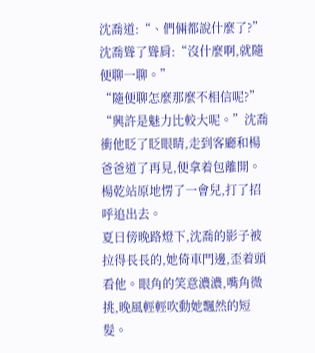沈喬道:“、們倆都說什麼了?”
沈喬聳了聳肩:“沒什麼啊,就隨便聊一聊。”
“隨便聊怎麼那麼不相信呢?”
“興許是魅力比較大呢。”沈喬衝他眨了眨眼睛,走到客廳和楊爸爸道了再見,便拿着包離開。
楊乾站原地愣了一會兒,打了招呼追出去。
夏日傍晚路燈下,沈喬的影子被拉得長長的,她倚車門邊,歪着頭看他。眼角的笑意濃濃,嘴角微挑,晚風輕輕吹動她飄然的短髮。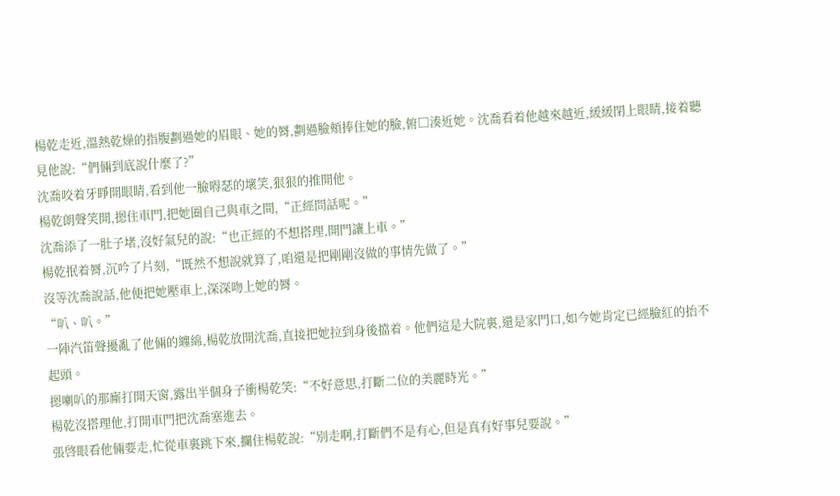楊乾走近,溫熱乾燥的指腹劃過她的眉眼、她的脣,劃過臉頰捧住她的臉,俯□湊近她。沈喬看着他越來越近,緩緩閉上眼睛,接着聽見他說:“們倆到底說什麼了?”
沈喬咬着牙睜開眼睛,看到他一臉嘚瑟的壞笑,狠狠的推開他。
楊乾朗聲笑開,摁住車門,把她圈自己與車之間,“正經問話呢。”
沈喬添了一肚子堵,沒好氣兒的說:“也正經的不想搭理,開門讓上車。”
楊乾抿着脣,沉吟了片刻,“既然不想說就算了,咱還是把剛剛沒做的事情先做了。”
沒等沈喬說話,他便把她壓車上,深深吻上她的脣。
“叭、叭。”
一陣汽笛聲擾亂了他倆的纏綿,楊乾放開沈喬,直接把她拉到身後擋着。他們這是大院裏,還是家門口,如今她肯定已經臉紅的抬不起頭。
摁喇叭的那廝打開天窗,露出半個身子衝楊乾笑:“不好意思,打斷二位的美麗時光。”
楊乾沒搭理他,打開車門把沈喬塞進去。
張啓眼看他倆要走,忙從車裏跳下來,攔住楊乾說:“別走啊,打斷們不是有心,但是真有好事兒要說。”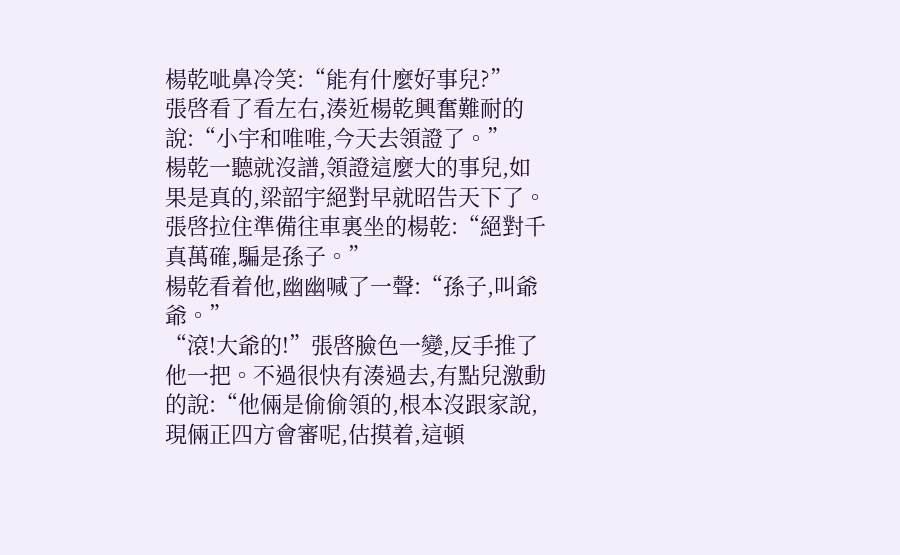楊乾呲鼻冷笑:“能有什麼好事兒?”
張啓看了看左右,湊近楊乾興奮難耐的說:“小宇和唯唯,今天去領證了。”
楊乾一聽就沒譜,領證這麼大的事兒,如果是真的,梁韶宇絕對早就昭告天下了。
張啓拉住準備往車裏坐的楊乾:“絕對千真萬確,騙是孫子。”
楊乾看着他,幽幽喊了一聲:“孫子,叫爺爺。”
“滾!大爺的!”張啓臉色一變,反手推了他一把。不過很快有湊過去,有點兒激動的說:“他倆是偷偷領的,根本沒跟家說,現倆正四方會審呢,估摸着,這頓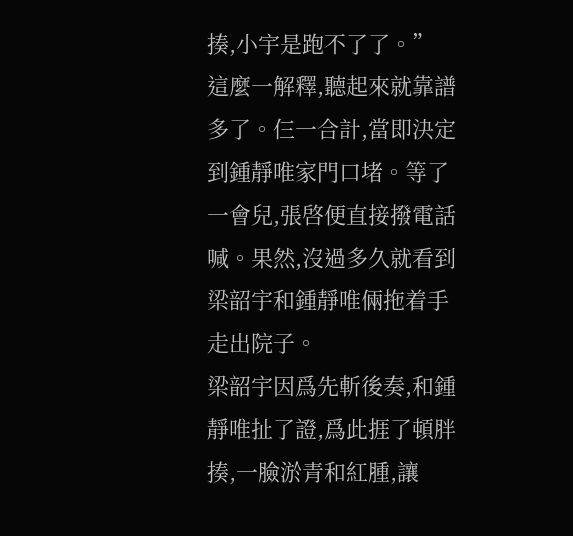揍,小宇是跑不了了。”
這麼一解釋,聽起來就靠譜多了。仨一合計,當即決定到鍾靜唯家門口堵。等了一會兒,張啓便直接撥電話喊。果然,沒過多久就看到梁韶宇和鍾靜唯倆拖着手走出院子。
梁韶宇因爲先斬後奏,和鍾靜唯扯了證,爲此捱了頓胖揍,一臉淤青和紅腫,讓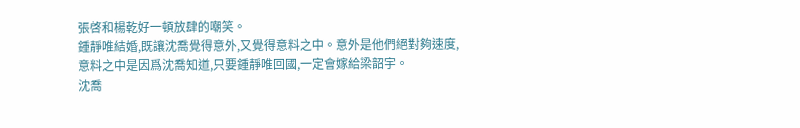張啓和楊乾好一頓放肆的嘲笑。
鍾靜唯結婚,既讓沈喬覺得意外,又覺得意料之中。意外是他們絕對夠速度,意料之中是因爲沈喬知道,只要鍾靜唯回國,一定會嫁給梁韶宇。
沈喬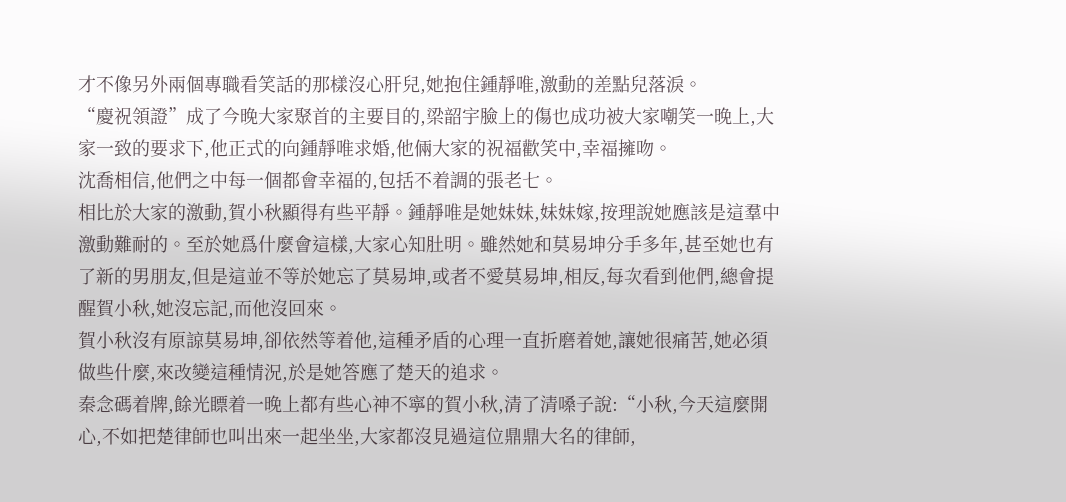才不像另外兩個專職看笑話的那樣沒心肝兒,她抱住鍾靜唯,激動的差點兒落淚。
“慶祝領證”成了今晚大家聚首的主要目的,梁韶宇臉上的傷也成功被大家嘲笑一晚上,大家一致的要求下,他正式的向鍾靜唯求婚,他倆大家的祝福歡笑中,幸福擁吻。
沈喬相信,他們之中每一個都會幸福的,包括不着調的張老七。
相比於大家的激動,賀小秋顯得有些平靜。鍾靜唯是她妹妹,妹妹嫁,按理說她應該是這羣中激動難耐的。至於她爲什麼會這樣,大家心知肚明。雖然她和莫易坤分手多年,甚至她也有了新的男朋友,但是這並不等於她忘了莫易坤,或者不愛莫易坤,相反,每次看到他們,總會提醒賀小秋,她沒忘記,而他沒回來。
賀小秋沒有原諒莫易坤,卻依然等着他,這種矛盾的心理一直折磨着她,讓她很痛苦,她必須做些什麼,來改變這種情況,於是她答應了楚天的追求。
秦念碼着牌,餘光瞟着一晚上都有些心神不寧的賀小秋,清了清嗓子說:“小秋,今天這麼開心,不如把楚律師也叫出來一起坐坐,大家都沒見過這位鼎鼎大名的律師,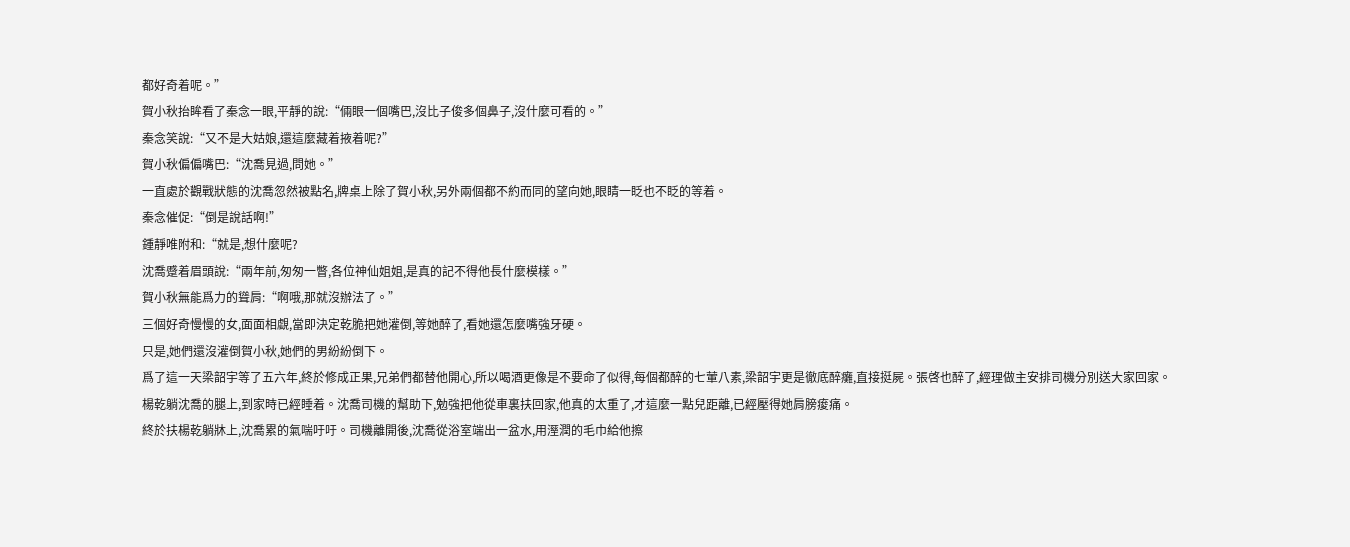都好奇着呢。”
賀小秋抬眸看了秦念一眼,平靜的說:“倆眼一個嘴巴,沒比子俊多個鼻子,沒什麼可看的。”
秦念笑說:“又不是大姑娘,還這麼藏着掖着呢?”
賀小秋偏偏嘴巴:“沈喬見過,問她。”
一直處於觀戰狀態的沈喬忽然被點名,牌桌上除了賀小秋,另外兩個都不約而同的望向她,眼睛一眨也不眨的等着。
秦念催促:“倒是說話啊!”
鍾靜唯附和:“就是,想什麼呢?
沈喬蹙着眉頭說:“兩年前,匆匆一瞥,各位神仙姐姐,是真的記不得他長什麼模樣。”
賀小秋無能爲力的聳肩:“啊哦,那就沒辦法了。”
三個好奇慢慢的女,面面相覷,當即決定乾脆把她灌倒,等她醉了,看她還怎麼嘴強牙硬。
只是,她們還沒灌倒賀小秋,她們的男紛紛倒下。
爲了這一天梁韶宇等了五六年,終於修成正果,兄弟們都替他開心,所以喝酒更像是不要命了似得,每個都醉的七葷八素,梁韶宇更是徹底醉癱,直接挺屍。張啓也醉了,經理做主安排司機分別送大家回家。
楊乾躺沈喬的腿上,到家時已經睡着。沈喬司機的幫助下,勉強把他從車裏扶回家,他真的太重了,才這麼一點兒距離,已經壓得她肩膀痠痛。
終於扶楊乾躺牀上,沈喬累的氣喘吁吁。司機離開後,沈喬從浴室端出一盆水,用溼潤的毛巾給他擦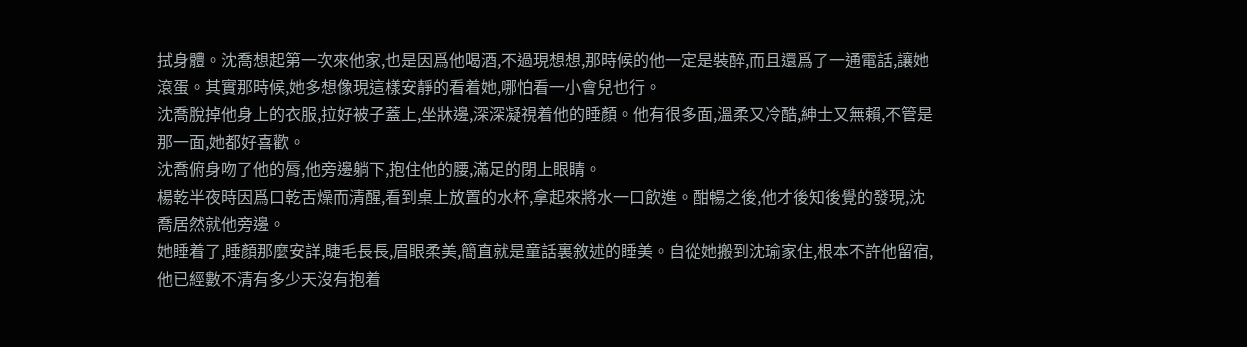拭身體。沈喬想起第一次來他家,也是因爲他喝酒,不過現想想,那時候的他一定是裝醉,而且還爲了一通電話,讓她滾蛋。其實那時候,她多想像現這樣安靜的看着她,哪怕看一小會兒也行。
沈喬脫掉他身上的衣服,拉好被子蓋上,坐牀邊,深深凝視着他的睡顏。他有很多面,溫柔又冷酷,紳士又無賴,不管是那一面,她都好喜歡。
沈喬俯身吻了他的脣,他旁邊躺下,抱住他的腰,滿足的閉上眼睛。
楊乾半夜時因爲口乾舌燥而清醒,看到桌上放置的水杯,拿起來將水一口飲進。酣暢之後,他才後知後覺的發現,沈喬居然就他旁邊。
她睡着了,睡顏那麼安詳,睫毛長長,眉眼柔美,簡直就是童話裏敘述的睡美。自從她搬到沈瑜家住,根本不許他留宿,他已經數不清有多少天沒有抱着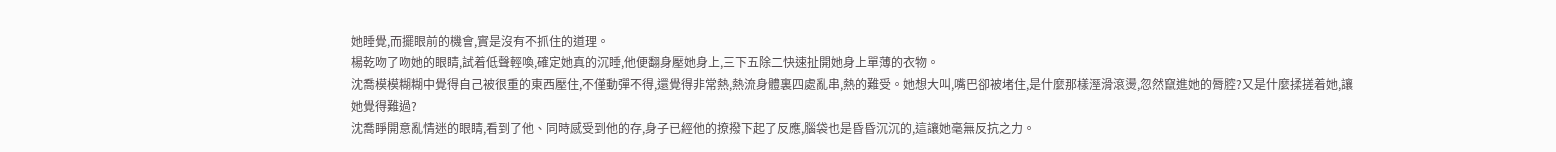她睡覺,而擺眼前的機會,實是沒有不抓住的道理。
楊乾吻了吻她的眼睛,試着低聲輕喚,確定她真的沉睡,他便翻身壓她身上,三下五除二快速扯開她身上單薄的衣物。
沈喬模模糊糊中覺得自己被很重的東西壓住,不僅動彈不得,還覺得非常熱,熱流身體裏四處亂串,熱的難受。她想大叫,嘴巴卻被堵住,是什麼那樣溼滑滾燙,忽然竄進她的脣腔?又是什麼揉搓着她,讓她覺得難過?
沈喬睜開意亂情迷的眼睛,看到了他、同時感受到他的存,身子已經他的撩撥下起了反應,腦袋也是昏昏沉沉的,這讓她毫無反抗之力。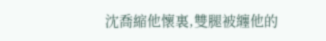沈喬縮他懷裏,雙腿被纏他的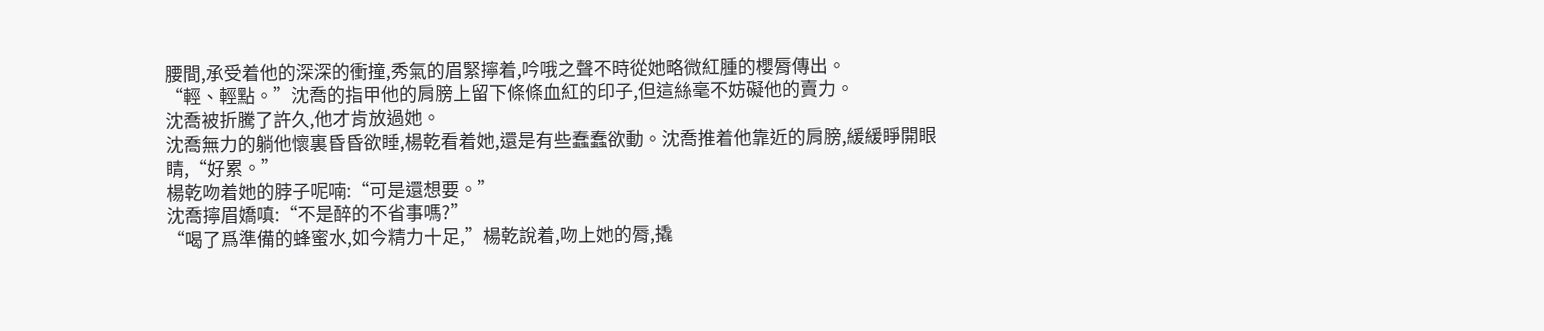腰間,承受着他的深深的衝撞,秀氣的眉緊擰着,吟哦之聲不時從她略微紅腫的櫻脣傳出。
“輕、輕點。”沈喬的指甲他的肩膀上留下條條血紅的印子,但這絲毫不妨礙他的賣力。
沈喬被折騰了許久,他才肯放過她。
沈喬無力的躺他懷裏昏昏欲睡,楊乾看着她,還是有些蠢蠢欲動。沈喬推着他靠近的肩膀,緩緩睜開眼睛,“好累。”
楊乾吻着她的脖子呢喃:“可是還想要。”
沈喬擰眉嬌嗔:“不是醉的不省事嗎?”
“喝了爲準備的蜂蜜水,如今精力十足,”楊乾說着,吻上她的脣,撬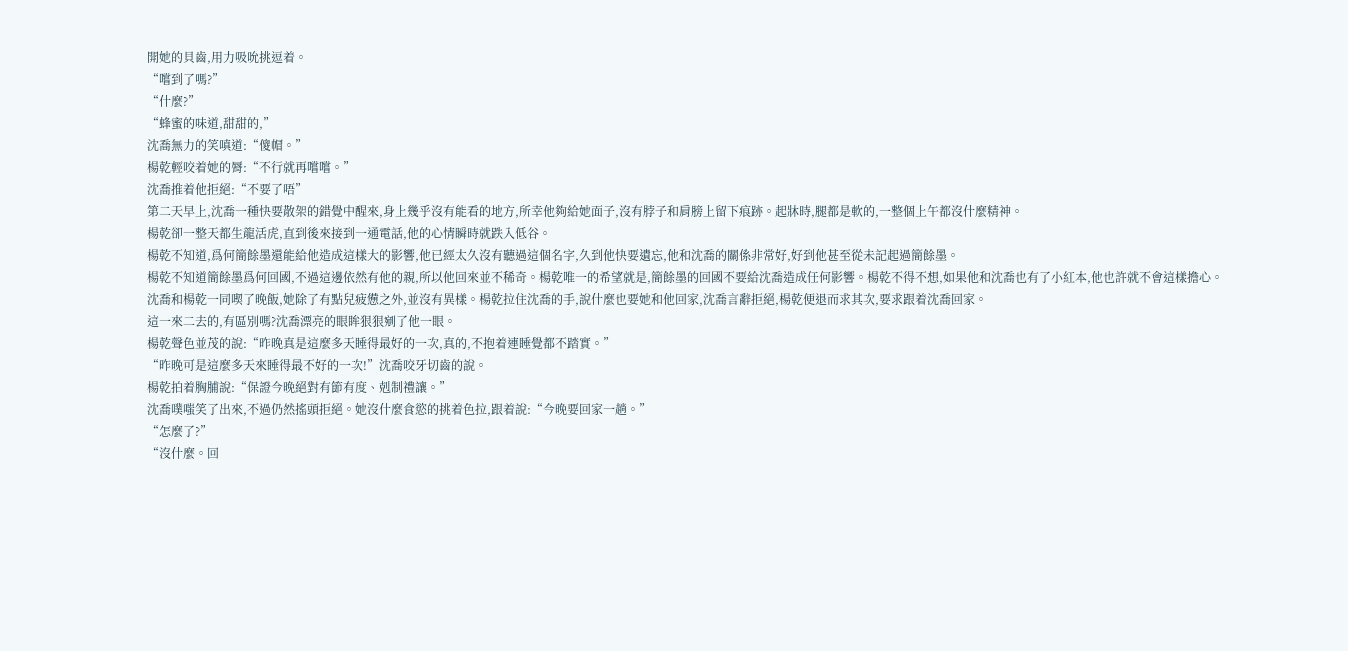開她的貝齒,用力吸吮挑逗着。
“嚐到了嗎?”
“什麼?”
“蜂蜜的味道,甜甜的,”
沈喬無力的笑嗔道:“傻帽。”
楊乾輕咬着她的脣:“不行就再嚐嚐。”
沈喬推着他拒絕:“不要了唔”
第二天早上,沈喬一種快要散架的錯覺中醒來,身上幾乎沒有能看的地方,所幸他夠給她面子,沒有脖子和肩膀上留下痕跡。起牀時,腿都是軟的,一整個上午都沒什麼精神。
楊乾卻一整天都生龍活虎,直到後來接到一通電話,他的心情瞬時就跌入低谷。
楊乾不知道,爲何簡餘墨還能給他造成這樣大的影響,他已經太久沒有聽過這個名字,久到他快要遺忘,他和沈喬的關係非常好,好到他甚至從未記起過簡餘墨。
楊乾不知道簡餘墨爲何回國,不過這邊依然有他的親,所以他回來並不稀奇。楊乾唯一的希望就是,簡餘墨的回國不要給沈喬造成任何影響。楊乾不得不想,如果他和沈喬也有了小紅本,他也許就不會這樣擔心。
沈喬和楊乾一同喫了晚飯,她除了有點兒疲憊之外,並沒有異樣。楊乾拉住沈喬的手,說什麼也要她和他回家,沈喬言辭拒絕,楊乾便退而求其次,要求跟着沈喬回家。
這一來二去的,有區別嗎?沈喬漂亮的眼眸狠狠剜了他一眼。
楊乾聲色並茂的說:“昨晚真是這麼多天睡得最好的一次,真的,不抱着連睡覺都不踏實。”
“昨晚可是這麼多天來睡得最不好的一次!”沈喬咬牙切齒的說。
楊乾拍着胸脯說:“保證今晚絕對有節有度、剋制禮讓。”
沈喬噗嗤笑了出來,不過仍然搖頭拒絕。她沒什麼食慾的挑着色拉,跟着說:“今晚要回家一趟。”
“怎麼了?”
“沒什麼。回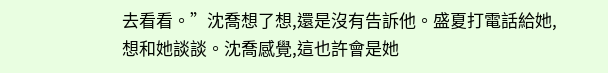去看看。”沈喬想了想,還是沒有告訴他。盛夏打電話給她,想和她談談。沈喬感覺,這也許會是她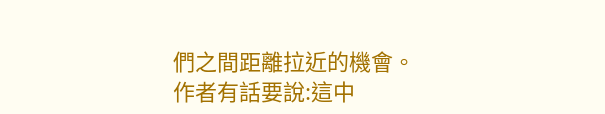們之間距離拉近的機會。
作者有話要說:這中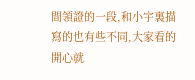間領證的一段,和小宇裏描寫的也有些不同,大家看的開心就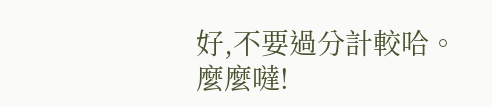好,不要過分計較哈。麼麼噠!